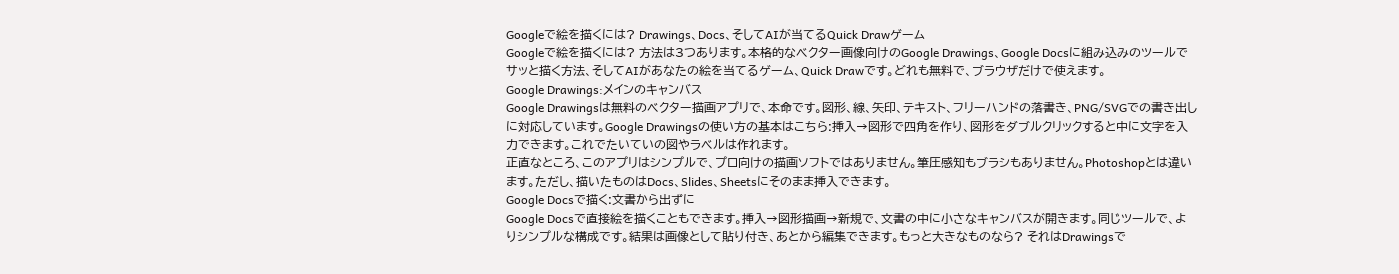Googleで絵を描くには? Drawings、Docs、そしてAIが当てるQuick Drawゲーム
Googleで絵を描くには? 方法は3つあります。本格的なベクター画像向けのGoogle Drawings、Google Docsに組み込みのツールでサッと描く方法、そしてAIがあなたの絵を当てるゲーム、Quick Drawです。どれも無料で、ブラウザだけで使えます。
Google Drawings:メインのキャンバス
Google Drawingsは無料のベクター描画アプリで、本命です。図形、線、矢印、テキスト、フリーハンドの落書き、PNG/SVGでの書き出しに対応しています。Google Drawingsの使い方の基本はこちら:挿入→図形で四角を作り、図形をダブルクリックすると中に文字を入力できます。これでたいていの図やラベルは作れます。
正直なところ、このアプリはシンプルで、プロ向けの描画ソフトではありません。筆圧感知もブラシもありません。Photoshopとは違います。ただし、描いたものはDocs、Slides、Sheetsにそのまま挿入できます。
Google Docsで描く:文書から出ずに
Google Docsで直接絵を描くこともできます。挿入→図形描画→新規で、文書の中に小さなキャンバスが開きます。同じツールで、よりシンプルな構成です。結果は画像として貼り付き、あとから編集できます。もっと大きなものなら? それはDrawingsで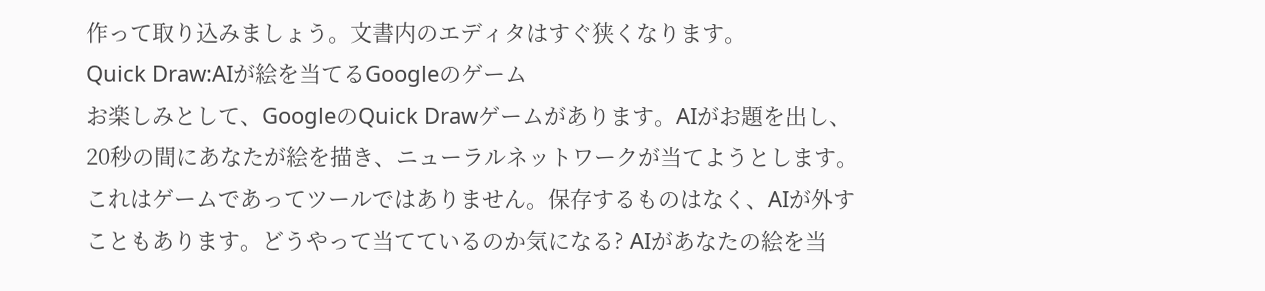作って取り込みましょう。文書内のエディタはすぐ狭くなります。
Quick Draw:AIが絵を当てるGoogleのゲーム
お楽しみとして、GoogleのQuick Drawゲームがあります。AIがお題を出し、20秒の間にあなたが絵を描き、ニューラルネットワークが当てようとします。
これはゲームであってツールではありません。保存するものはなく、AIが外すこともあります。どうやって当てているのか気になる? AIがあなたの絵を当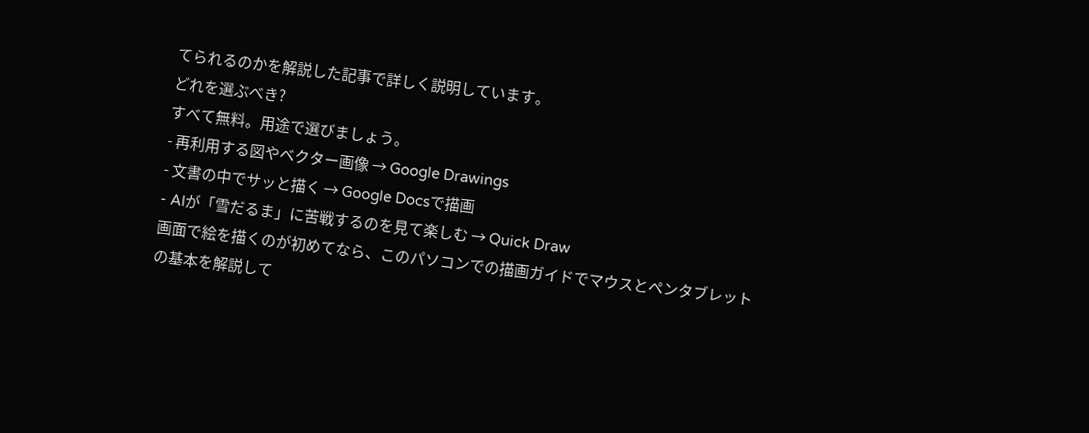てられるのかを解説した記事で詳しく説明しています。
どれを選ぶべき?
すべて無料。用途で選びましょう。
- 再利用する図やベクター画像 → Google Drawings
- 文書の中でサッと描く → Google Docsで描画
- AIが「雪だるま」に苦戦するのを見て楽しむ → Quick Draw
画面で絵を描くのが初めてなら、このパソコンでの描画ガイドでマウスとペンタブレットの基本を解説して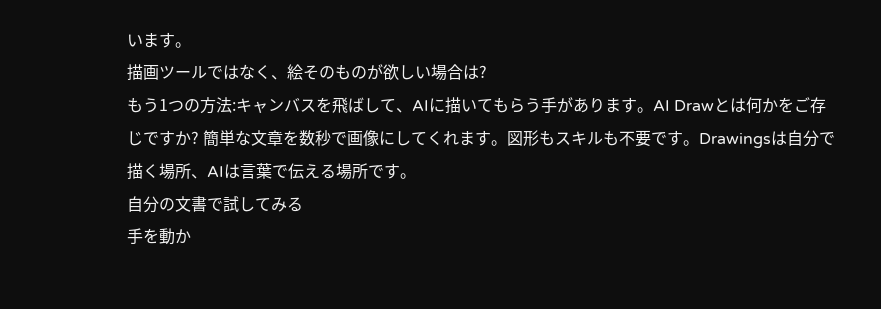います。
描画ツールではなく、絵そのものが欲しい場合は?
もう1つの方法:キャンバスを飛ばして、AIに描いてもらう手があります。AI Drawとは何かをご存じですか? 簡単な文章を数秒で画像にしてくれます。図形もスキルも不要です。Drawingsは自分で描く場所、AIは言葉で伝える場所です。
自分の文書で試してみる
手を動か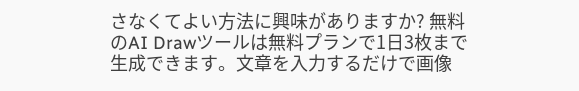さなくてよい方法に興味がありますか? 無料のAI Drawツールは無料プランで1日3枚まで生成できます。文章を入力するだけで画像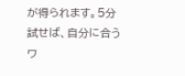が得られます。5分試せば、自分に合うワ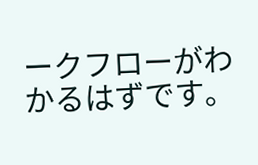ークフローがわかるはずです。